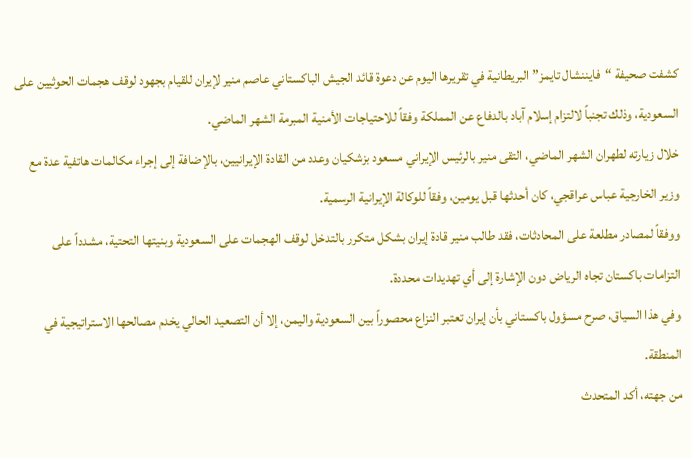كشفت صحيفة “فايننشال تايمز” البريطانية في تقريرها اليوم عن دعوة قائد الجيش الباكستاني عاصم منير لإيران للقيام بجهود لوقف هجمات الحوثيين على السعودية، وذلك تجنباً لالتزام إسلام آباد بالدفاع عن المملكة وفقاً للاحتياجات الأمنية المبرمة الشهر الماضي.
خلال زيارته لطهران الشهر الماضي، التقى منير بالرئيس الإيراني مسعود بزشكيان وعدد من القادة الإيرانيين، بالإضافة إلى إجراء مكالمات هاتفية عدة مع وزير الخارجية عباس عراقجي، كان أحدثها قبل يومين، وفقاً للوكالة الإيرانية الرسمية.
ووفقاً لمصادر مطلعة على المحادثات، فقد طالب منير قادة إيران بشكل متكرر بالتدخل لوقف الهجمات على السعودية وبنيتها التحتية، مشدداً على التزامات باكستان تجاه الرياض دون الإشارة إلى أي تهديدات محددة.
وفي هذا السياق، صرح مسؤول باكستاني بأن إيران تعتبر النزاع محصوراً بين السعودية واليمن، إلا أن التصعيد الحالي يخدم مصالحها الاستراتيجية في المنطقة.
من جهته، أكد المتحدث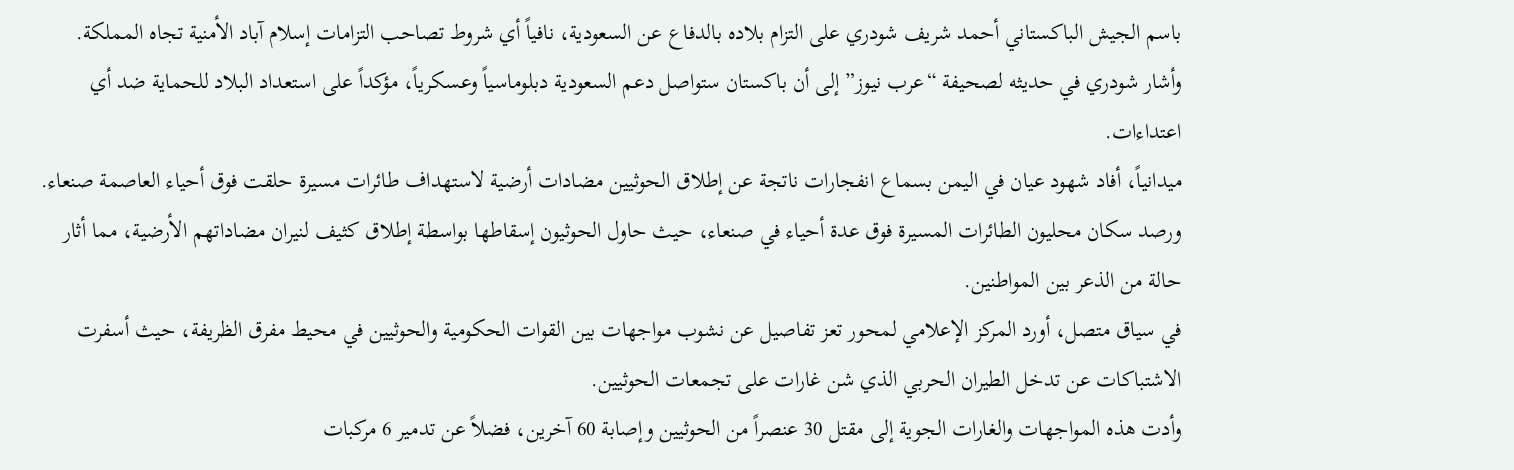باسم الجيش الباكستاني أحمد شريف شودري على التزام بلاده بالدفاع عن السعودية، نافياً أي شروط تصاحب التزامات إسلام آباد الأمنية تجاه المملكة.
وأشار شودري في حديثه لصحيفة “عرب نيوز” إلى أن باكستان ستواصل دعم السعودية دبلوماسياً وعسكرياً، مؤكداً على استعداد البلاد للحماية ضد أي اعتداءات.
ميدانياً، أفاد شهود عيان في اليمن بسماع انفجارات ناتجة عن إطلاق الحوثيين مضادات أرضية لاستهداف طائرات مسيرة حلقت فوق أحياء العاصمة صنعاء.
ورصد سكان محليون الطائرات المسيرة فوق عدة أحياء في صنعاء، حيث حاول الحوثيون إسقاطها بواسطة إطلاق كثيف لنيران مضاداتهم الأرضية، مما أثار حالة من الذعر بين المواطنين.
في سياق متصل، أورد المركز الإعلامي لمحور تعز تفاصيل عن نشوب مواجهات بين القوات الحكومية والحوثيين في محيط مفرق الظريفة، حيث أسفرت الاشتباكات عن تدخل الطيران الحربي الذي شن غارات على تجمعات الحوثيين.
وأدت هذه المواجهات والغارات الجوية إلى مقتل 30 عنصراً من الحوثيين وإصابة 60 آخرين، فضلاً عن تدمير 6 مركبات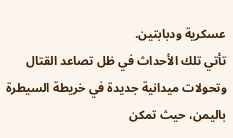عسكرية ودبابتين.
تأتي تلك الأحداث في ظل تصاعد القتال وتحولات ميدانية جديدة في خريطة السيطرة باليمن، حيث تمكن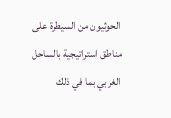الحوثيون من السيطرة على مناطق استراتيجية بالساحل الغربي بما في ذلك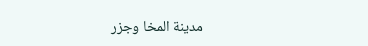مدينة المخا وجزر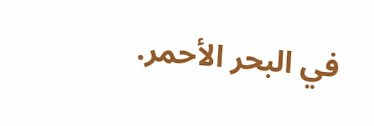في البحر الأحمر.